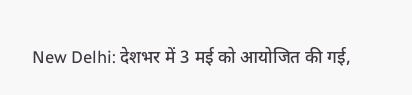New Delhi: देशभर में 3 मई को आयोजित की गई,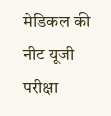मेडिकल की नीट यूजी परीक्षा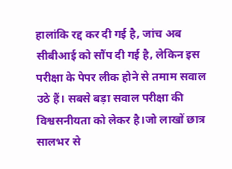हालांकि रद्द कर दी गई है, जांच अब सीबीआई को सौंप दी गई है, लेकिन इस परीक्षा के पेपर लीक होने से तमाम सवाल उठे हैं। सबसे बड़ा सवाल परीक्षा की विश्वसनीयता को लेकर है।जो लाखों छात्र सालभर से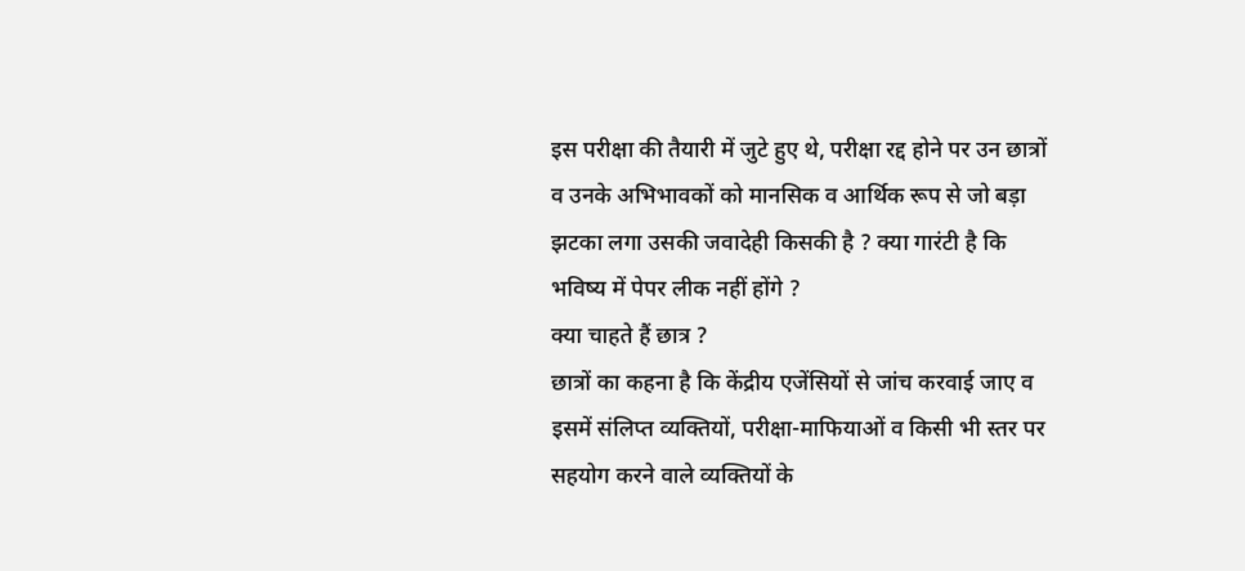इस परीक्षा की तैयारी में जुटे हुए थे, परीक्षा रद्द होने पर उन छात्रों व उनके अभिभावकों को मानसिक व आर्थिक रूप से जो बड़ा झटका लगा उसकी जवादेही किसकी है ? क्या गारंटी है कि भविष्य में पेपर लीक नहीं होंगे ?
क्या चाहते हैं छात्र ?
छात्रों का कहना है कि केंद्रीय एजेंसियों से जांच करवाई जाए व इसमें संलिप्त व्यक्तियों, परीक्षा-माफियाओं व किसी भी स्तर पर सहयोग करने वाले व्यक्तियों के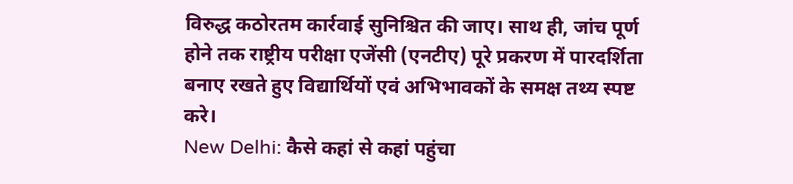विरुद्ध कठोरतम कार्रवाई सुनिश्चित की जाए। साथ ही, जांच पूर्ण होने तक राष्ट्रीय परीक्षा एजेंसी (एनटीए) पूरे प्रकरण में पारदर्शिता बनाए रखते हुए विद्यार्थियों एवं अभिभावकों के समक्ष तथ्य स्पष्ट करे।
New Delhi: कैसे कहां से कहां पहुंचा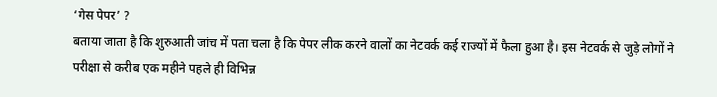‘गेस पेपर’ ?
बताया जाता है कि शुरुआती जांच में पता चला है कि पेपर लीक करने वालों का नेटवर्क कई राज्यों में फैला हुआ है। इस नेटवर्क से जुड़े लोगों ने परीक्षा से करीब एक महीने पहले ही विभिन्न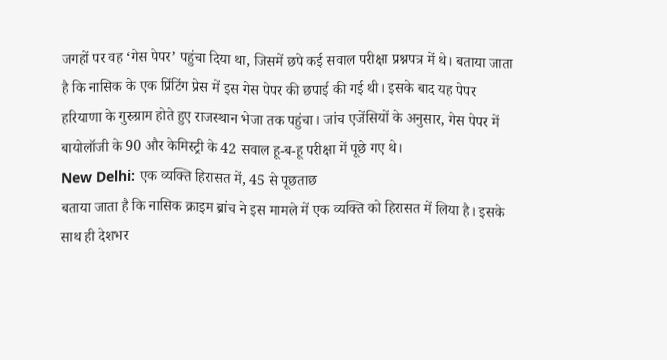जगहों पर वह ‘गेस पेपर’ पहुंचा दिया था, जिसमें छपे कई सवाल परीक्षा प्रश्नपत्र में थे। बताया जाता है कि नासिक के एक प्रिंटिंग प्रेस में इस गेस पेपर की छपाई की गई थी। इसके बाद यह पेपर हरियाणा के गुरुग्राम होते हुए राजस्थान भेजा तक पहुंचा। जांच एजेंसियों के अनुसार, गेस पेपर में बायोलॉजी के 90 और केमिस्ट्री के 42 सवाल हू-ब-हू परीक्षा में पूछे गए थे।
New Delhi: एक व्यक्ति हिरासत में, 45 से पूछताछ
बताया जाता है कि नासिक क्राइम ब्रांच ने इस मामले में एक व्यक्ति को हिरासत में लिया है। इसके साथ ही देशभर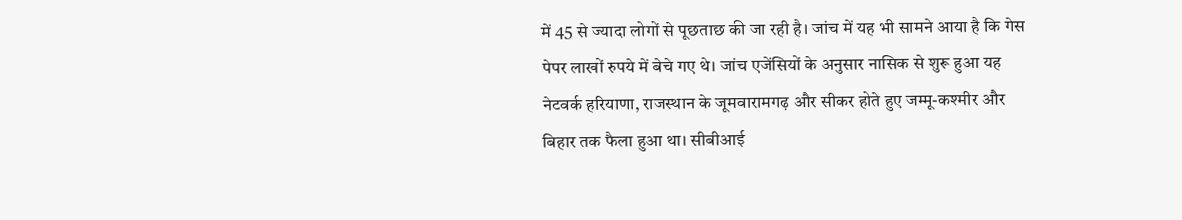में 45 से ज्यादा लोगों से पूछताछ की जा रही है। जांच में यह भी सामने आया है कि गेस पेपर लाखों रुपये में बेचे गए थे। जांच एजेंसियों के अनुसार नासिक से शुरू हुआ यह नेटवर्क हरियाणा, राजस्थान के जूमवारामगढ़ और सीकर होते हुए जम्मू-कश्मीर और बिहार तक फैला हुआ था। सीबीआई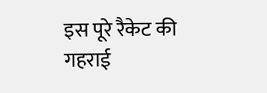इस पूरे रैकेट की गहराई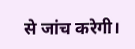से जांच करेगी।